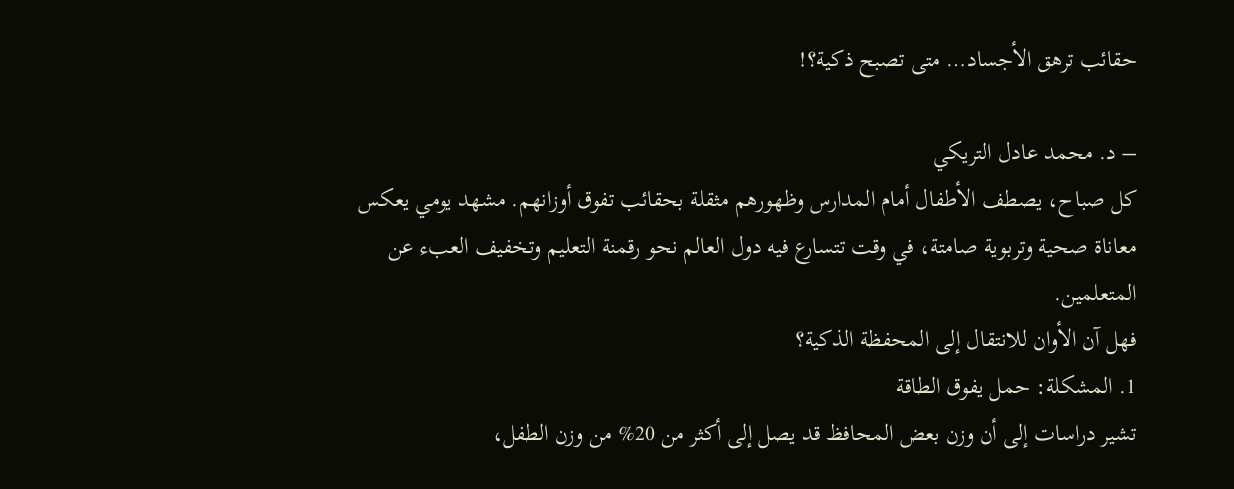حقائب ترهق الأجساد… متى تصبح ذكية؟!

– د. محمد عادل التريكي
كل صباح، يصطف الأطفال أمام المدارس وظهورهم مثقلة بحقائب تفوق أوزانهم. مشهد يومي يعكس معاناة صحية وتربوية صامتة، في وقت تتسارع فيه دول العالم نحو رقمنة التعليم وتخفيف العبء عن المتعلمين.
فهل آن الأوان للانتقال إلى المحفظة الذكية؟
1. المشكلة: حمل يفوق الطاقة
تشير دراسات إلى أن وزن بعض المحافظ قد يصل إلى أكثر من 20% من وزن الطفل،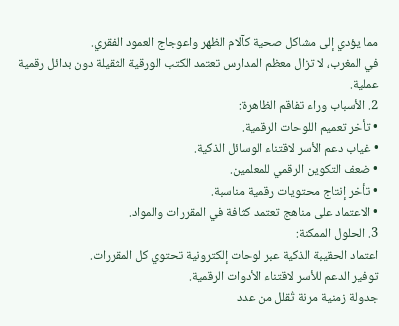مما يؤدي إلى مشاكل صحية كآلام الظهر واعوجاج العمود الفقري.
في المغرب، لا تزال معظم المدارس تعتمد الكتب الورقية الثقيلة دون بدائل رقمية عملية.
2. الأسباب وراء تفاقم الظاهرة:
• تأخر تعميم اللوحات الرقمية.
• غياب دعم الأسر لاقتناء الوسائل الذكية.
• ضعف التكوين الرقمي للمعلمين.
• تأخر إنتاج محتويات رقمية مناسبة.
• الاعتماد على مناهج تعتمد كثافة في المقررات والمواد.
3. الحلول الممكنة:
اعتماد الحقيبة الذكية عبر لوحات إلكترونية تحتوي كل المقررات.
توفير الدعم للأسر لاقتناء الأدوات الرقمية.
جدولة زمنية مرنة تُقلل من عدد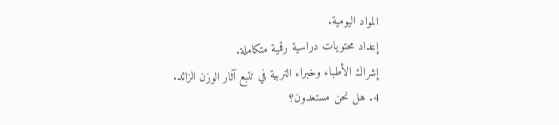المواد اليومية.
إعداد محتويات دراسية رقمية متكاملة.
إشراك الأطباء وخبراء التربية في تتبع آثار الوزن الزائد.
4. هل نحن مستعدون؟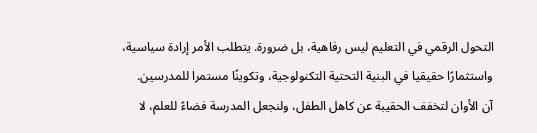التحول الرقمي في التعليم ليس رفاهية، بل ضرورة. يتطلب الأمر إرادة سياسية، واستثمارًا حقيقيا في البنية التحتية التكنولوجية، وتكوينًا مستمرا للمدرسين.
آن الأوان لتخفف الحقيبة عن كاهل الطفل، ولنجعل المدرسة فضاءً للعلم، لا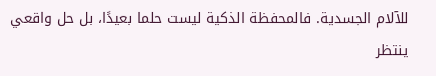للآلام الجسدية. فالمحفظة الذكية ليست حلما بعيدًا، بل حل واقعي ينتظر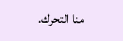منا التحرك.